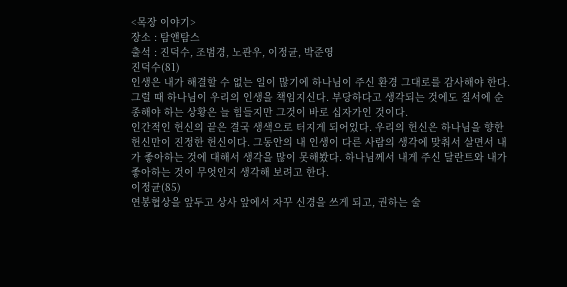<목장 이야기>
장소 : 탐앤탐스
출석 : 진덕수, 조범경, 노관우, 이정균, 박준영
진덕수(81)
인생은 내가 해결할 수 없는 일이 많기에 하나님이 주신 환경 그대로를 감사해야 한다. 그럴 때 하나님이 우리의 인생을 책임지신다. 부당하다고 생각되는 것에도 질서에 순종해야 하는 상황은 늘 힘들지만 그것이 바로 십자가인 것이다.
인간적인 헌신의 끝은 결국 생색으로 터지게 되어있다. 우리의 헌신은 하나님을 향한 헌신만이 진정한 헌신이다. 그동안의 내 인생이 다른 사람의 생각에 맞춰서 살면서 내가 좋아하는 것에 대해서 생각을 많이 못해봤다. 하나님께서 내게 주신 달란트와 내가 좋아하는 것이 무엇인지 생각해 보려고 한다.
이정균(85)
연봉협상을 앞두고 상사 앞에서 자꾸 신경을 쓰게 되고, 권하는 술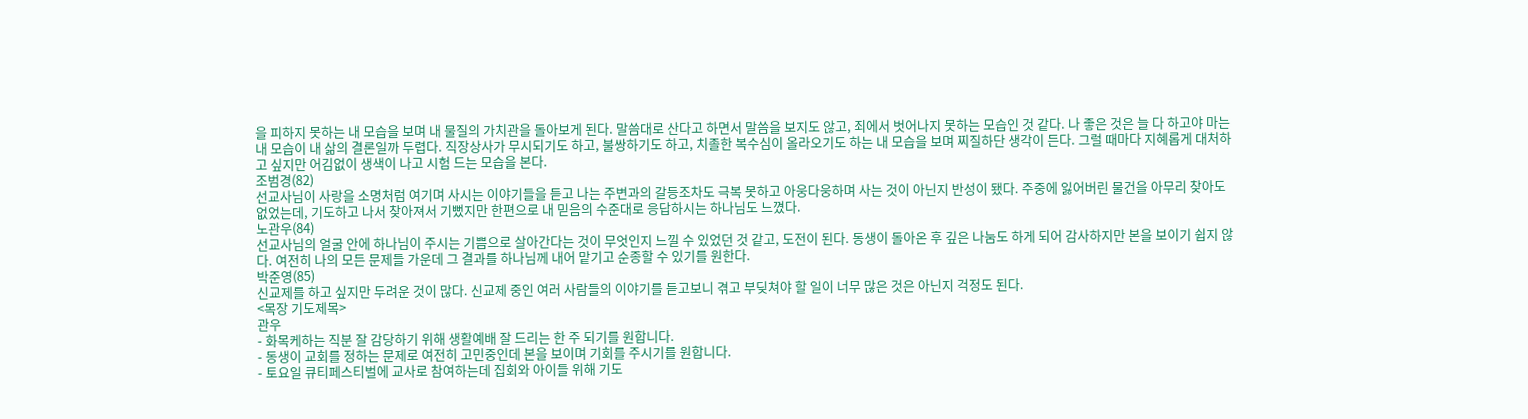을 피하지 못하는 내 모습을 보며 내 물질의 가치관을 돌아보게 된다. 말씀대로 산다고 하면서 말씀을 보지도 않고, 죄에서 벗어나지 못하는 모습인 것 같다. 나 좋은 것은 늘 다 하고야 마는 내 모습이 내 삶의 결론일까 두렵다. 직장상사가 무시되기도 하고, 불쌍하기도 하고, 치졸한 복수심이 올라오기도 하는 내 모습을 보며 찌질하단 생각이 든다. 그럴 때마다 지혜롭게 대처하고 싶지만 어김없이 생색이 나고 시험 드는 모습을 본다.
조범경(82)
선교사님이 사랑을 소명처럼 여기며 사시는 이야기들을 듣고 나는 주변과의 갈등조차도 극복 못하고 아웅다웅하며 사는 것이 아닌지 반성이 됐다. 주중에 잃어버린 물건을 아무리 찾아도 없었는데, 기도하고 나서 찾아져서 기뻤지만 한편으로 내 믿음의 수준대로 응답하시는 하나님도 느꼈다.
노관우(84)
선교사님의 얼굴 안에 하나님이 주시는 기쁨으로 살아간다는 것이 무엇인지 느낄 수 있었던 것 같고, 도전이 된다. 동생이 돌아온 후 깊은 나눔도 하게 되어 감사하지만 본을 보이기 쉽지 않다. 여전히 나의 모든 문제들 가운데 그 결과를 하나님께 내어 맡기고 순종할 수 있기를 원한다.
박준영(85)
신교제를 하고 싶지만 두려운 것이 많다. 신교제 중인 여러 사람들의 이야기를 듣고보니 겪고 부딪쳐야 할 일이 너무 많은 것은 아닌지 걱정도 된다.
<목장 기도제목>
관우
- 화목케하는 직분 잘 감당하기 위해 생활예배 잘 드리는 한 주 되기를 원합니다.
- 동생이 교회를 정하는 문제로 여전히 고민중인데 본을 보이며 기회를 주시기를 원합니다.
- 토요일 큐티페스티벌에 교사로 참여하는데 집회와 아이들 위해 기도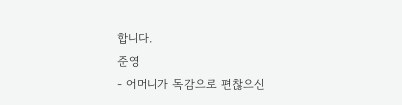합니다.
준영
- 어머니가 독감으로 편찮으신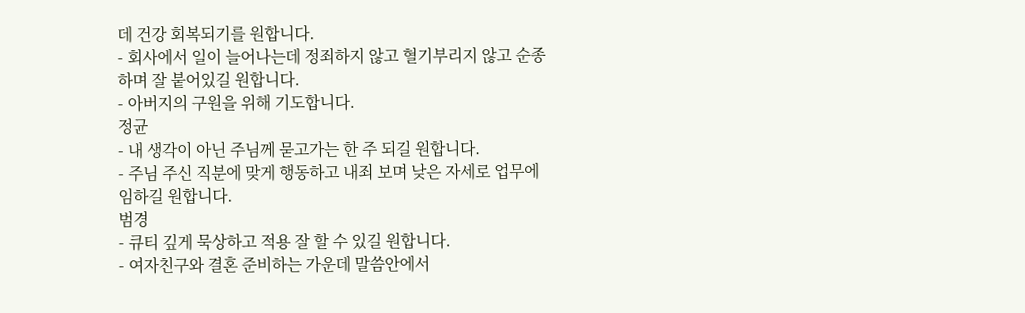데 건강 회복되기를 원합니다.
- 회사에서 일이 늘어나는데 정죄하지 않고 혈기부리지 않고 순종하며 잘 붙어있길 원합니다.
- 아버지의 구원을 위해 기도합니다.
정균
- 내 생각이 아닌 주님께 묻고가는 한 주 되길 원합니다.
- 주님 주신 직분에 맞게 행동하고 내죄 보며 낮은 자세로 업무에 임하길 원합니다.
범경
- 큐티 깊게 묵상하고 적용 잘 할 수 있길 원합니다.
- 여자친구와 결혼 준비하는 가운데 말씀안에서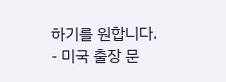하기를 원합니다.
- 미국 출장 문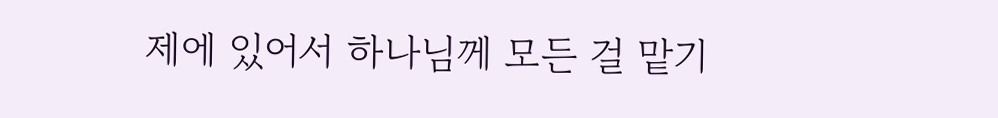제에 있어서 하나님께 모든 걸 맡기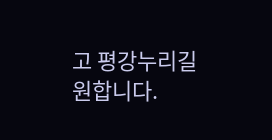고 평강누리길 원합니다.